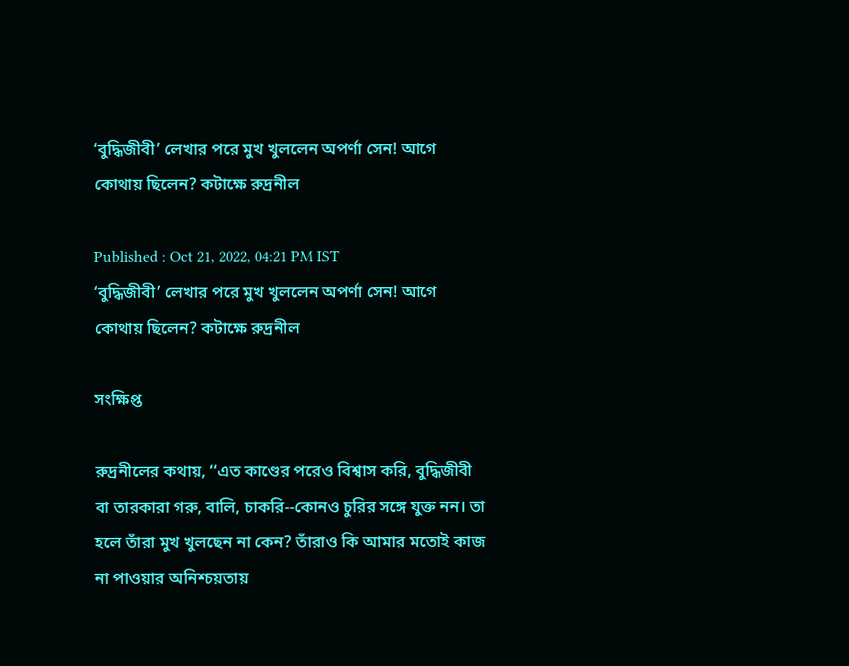‘বুদ্ধিজীবী’ লেখার পরে মুখ খুললেন অপর্ণা সেন! আগে কোথায় ছিলেন? কটাক্ষে রুদ্রনীল

Published : Oct 21, 2022, 04:21 PM IST
‘বুদ্ধিজীবী’ লেখার পরে মুখ খুললেন অপর্ণা সেন! আগে কোথায় ছিলেন? কটাক্ষে রুদ্রনীল

সংক্ষিপ্ত

রুদ্রনীলের কথায়, ‘‘এত কাণ্ডের পরেও বিশ্বাস করি, বুদ্ধিজীবী বা তারকারা গরু, বালি, চাকরি--কোনও চুরির সঙ্গে যুক্ত নন। তা হলে তাঁরা মুখ খুলছেন না কেন? তাঁরাও কি আমার মতোই কাজ না পাওয়ার অনিশ্চয়তায়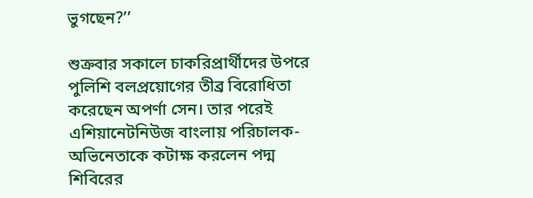ভুগছেন?’’

শুক্রবার সকালে চাকরিপ্রার্থীদের উপরে পুলিশি বলপ্রয়োগের তীব্র বিরোধিতা করেছেন অপর্ণা সেন। তার পরেই এশিয়ানেটনিউজ বাংলায় পরিচালক-অভিনেতাকে কটাক্ষ করলেন পদ্ম শিবিরের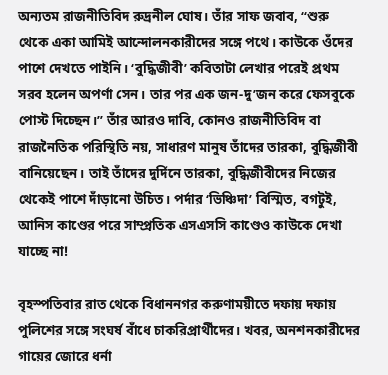অন্যতম রাজনীতিবিদ রুদ্রনীল ঘোষ। তাঁর সাফ জবাব, ‘‘শুরু থেকে একা আমিই আন্দোলনকারীদের সঙ্গে পথে। কাউকে ওঁদের পাশে দেখতে পাইনি। ‘বুদ্ধিজীবী’ কবিতাটা লেখার পরেই প্রথম সরব হলেন অপর্ণা সেন। তার পর এক জন-দু’জন করে ফেসবুকে পোস্ট দিচ্ছেন।’’ তাঁর আরও দাবি, কোনও রাজনীতিবিদ বা রাজনৈতিক পরিস্থিতি নয়, সাধারণ মানুষ তাঁদের তারকা, বুদ্ধিজীবী বানিয়েছেন। তাই তাঁদের দুর্দিনে তারকা, বুদ্ধিজীবীদের নিজের থেকেই পাশে দাঁড়ানো উচিত। পর্দার ‘ভিঞ্চিদা’ বিস্মিত, বগটুই, আনিস কাণ্ডের পরে সাম্প্রতিক এসএসসি কাণ্ডেও কাউকে দেখা যাচ্ছে না!

বৃহস্পতিবার রাত থেকে বিধাননগর করুণাময়ীতে দফায় দফায় পুলিশের সঙ্গে সংঘর্ষ বাঁধে চাকরিপ্রার্থীদের। খবর, অনশনকারীদের গায়ের জোরে ধর্না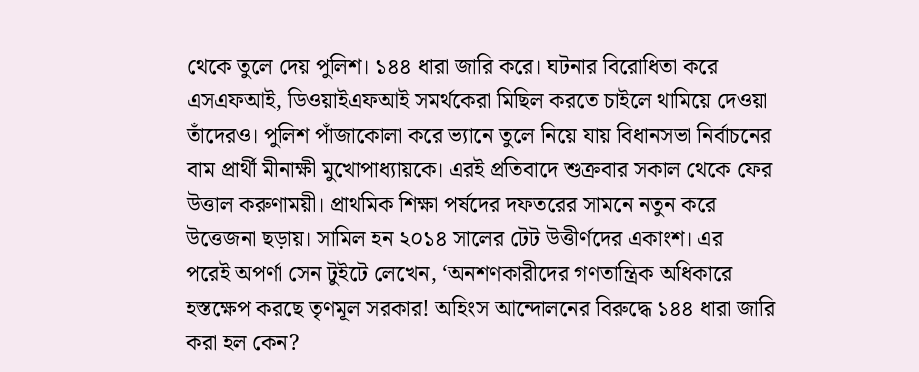থেকে তুলে দেয় পুলিশ। ১৪৪ ধারা জারি করে। ঘটনার বিরোধিতা করে এসএফআই, ডিওয়াইএফআই সমর্থকেরা মিছিল করতে চাইলে থামিয়ে দেওয়া তাঁদেরও। পুলিশ পাঁজাকোলা করে ভ্যানে তুলে নিয়ে যায় বিধানসভা নির্বাচনের বাম প্রার্থী মীনাক্ষী মুখোপাধ্যায়কে। এরই প্রতিবাদে শুক্রবার সকাল থেকে ফের উত্তাল করুণাময়ী। প্রাথমিক শিক্ষা পর্ষদের দফতরের সামনে নতুন করে উত্তেজনা ছড়ায়। সামিল হন ২০১৪ সালের টেট উত্তীর্ণদের একাংশ। এর পরেই অপর্ণা সেন টুইটে লেখেন, ‘অনশণকারীদের গণতান্ত্রিক অধিকারে হস্তক্ষেপ করছে তৃণমূল সরকার! অহিংস আন্দোলনের বিরুদ্ধে ১৪৪ ধারা জারি করা হল কেন?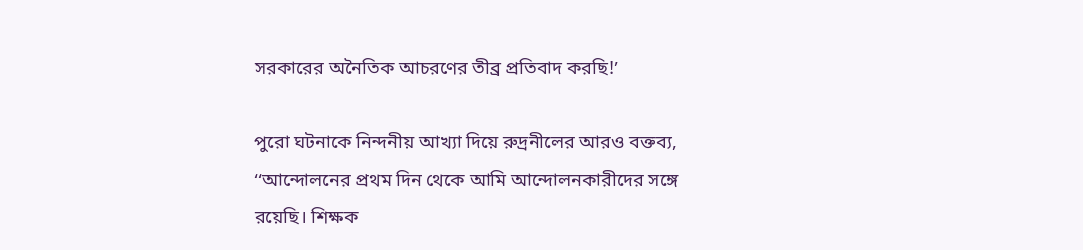সরকারের অনৈতিক আচরণের তীব্র প্রতিবাদ করছি!’

পুরো ঘটনাকে নিন্দনীয় আখ্যা দিয়ে রুদ্রনীলের আরও বক্তব্য, ‘‘আন্দোলনের প্রথম দিন থেকে আমি আন্দোলনকারীদের সঙ্গে রয়েছি। শিক্ষক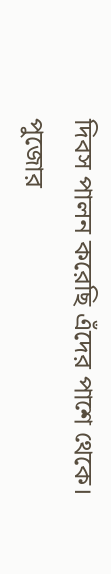দিবস পালন করেছি এঁদের পাশে থেকে। পুজোর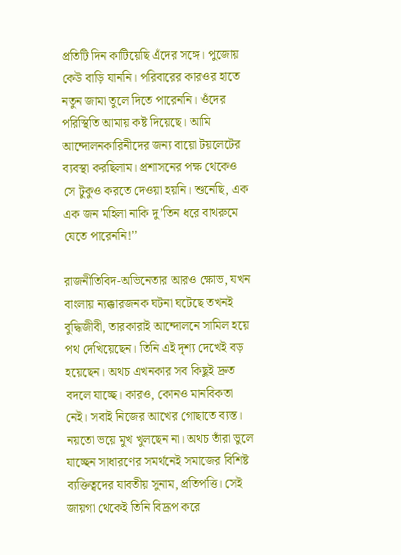প্রতিটি দিন কাটিয়েছি এঁদের সঙ্গে। পুজোয় কেউ বাড়ি যাননি। পরিবারের কারওর হাতে নতুন জামা তুলে দিতে পারেননি। ওঁদের পরিস্থিতি আমায় কষ্ট দিয়েছে। আমি আন্দোলনকারিনীদের জন্য বায়ো টয়লেটের ব্যবস্থা করছিলাম। প্রশাসনের পক্ষ থেকেও সে টুকুও করতে দেওয়া হয়নি। শুনেছি, এক এক জন মহিলা নাকি দু’তিন ধরে বাথরুমে যেতে পারেননি!’’

রাজনীতিবিদ-অভিনেতার আরও ক্ষোভ, যখন বাংলায় ন্যক্কারজনক ঘটনা ঘটেছে তখনই বুদ্ধিজীবী, তারকারাই আন্দোলনে সামিল হয়ে পথ দেখিয়েছেন। তিনি এই দৃশ্য দেখেই বড় হয়েছেন। অথচ এখনকার সব কিছুই দ্রুত বদলে যাচ্ছে। কারও, কোনও মানবিকতা নেই। সবাই নিজের আখের গোছাতে ব্যস্ত। নয়তো ভয়ে মুখ খুলছেন না। অথচ তাঁরা ভুলে যাচ্ছেন সাধারণের সমর্থনেই সমাজের বিশিষ্ট ব্যক্তিত্বদের যাবতীয় সুনাম, প্রতিপত্তি। সেই জায়গা থেকেই তিনি বিদ্রূপ করে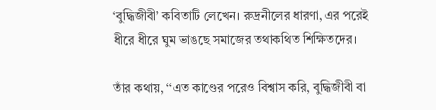‘বুদ্ধিজীবী’ কবিতাটি লেখেন। রুদ্রনীলের ধারণা, এর পরেই ধীরে ধীরে ঘুম ভাঙছে সমাজের তথাকথিত শিক্ষিতদের।

তাঁর কথায়, ‘‘এত কাণ্ডের পরেও বিশ্বাস করি, বুদ্ধিজীবী বা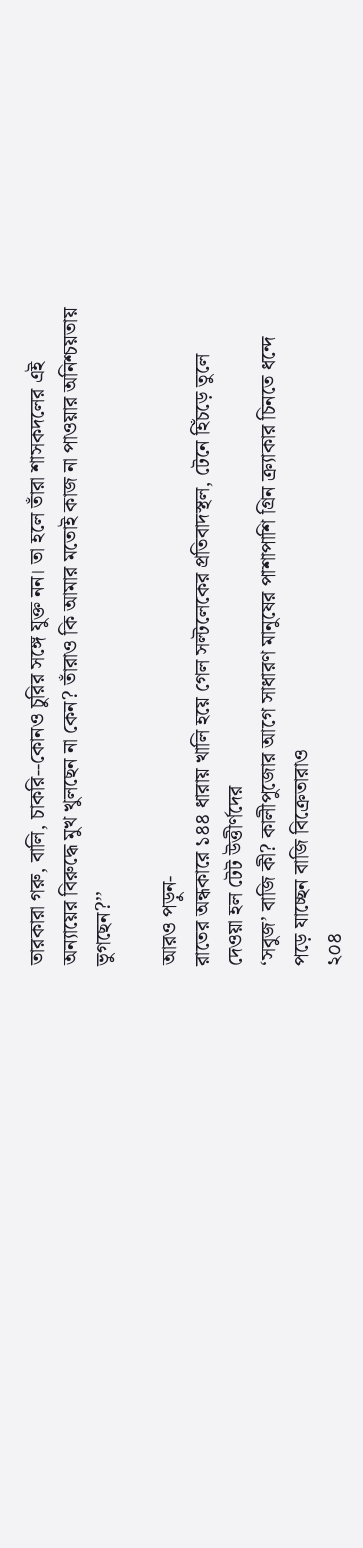তারকারা গরু, বালি, চাকরি--কোনও চুরির সঙ্গে যুক্ত নন। তা হলে তাঁরা শাসকদলের এই অন্যায়ের বিরুদ্ধে মুখ খুলছেন না কেন? তাঁরাও কি আমার মতোই কাজ না পাওয়ার অনিশ্চয়তায় ভুগছেন?’’

আরও পড়ুন-
রাতের অন্ধকারে ১৪৪ ধারায় খালি হয়ে গেল সল্টলেকের প্রতিবাদস্থল, টেনে হিঁচড়ে তুলে দেওয়া হল টেট উত্তীর্ণদের
‘সবুজ’ বাজি কী? কালীপুজোর আগে সাধারণ মানুষের পাশাপাশি গ্রিন ক্র্যাকার চিনতে ধন্দে পড়ে যাচ্ছেন বাজি বিক্রেতারাও
২০৪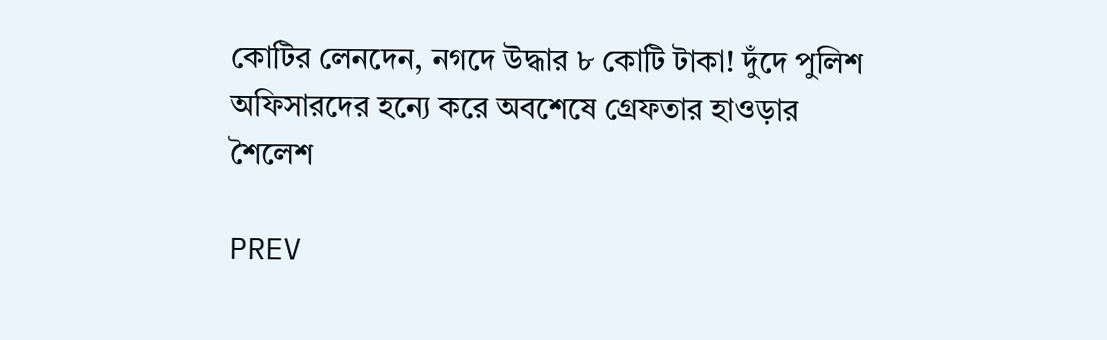কোটির লেনদেন, নগদে উদ্ধার ৮ কোটি টাকা! দুঁদে পুলিশ অফিসারদের হন্যে করে অবশেষে গ্রেফতার হাওড়ার শৈলেশ

PREV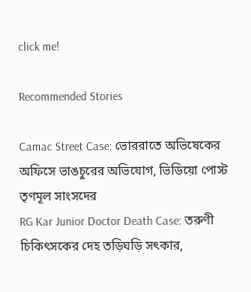click me!

Recommended Stories

Camac Street Case: ভোররাতে অভিষেকের অফিসে ভাঙচুরের অভিযোগ, ভিডিয়ো পোস্ট তৃণমূল সাংসদের
RG Kar Junior Doctor Death Case: তরুণী চিকিৎসকের দেহ তড়িঘড়ি সৎকার,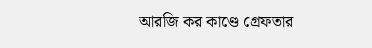আরজি কর কাণ্ডে গ্রেফতার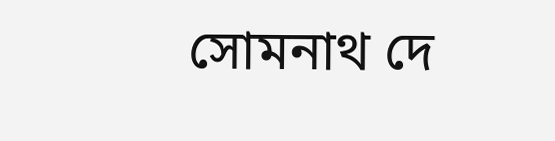সোমনাথ দে